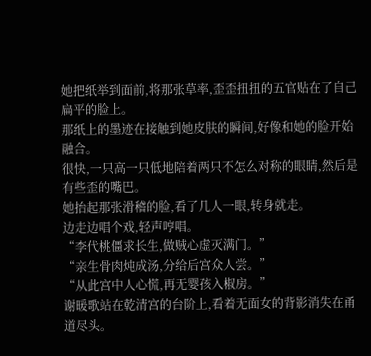她把纸举到面前,将那张草率,歪歪扭扭的五官贴在了自己扁平的脸上。
那纸上的墨迹在接触到她皮肤的瞬间,好像和她的脸开始融合。
很快,一只高一只低地陪着两只不怎么对称的眼睛,然后是有些歪的嘴巴。
她抬起那张滑稽的脸,看了几人一眼,转身就走。
边走边唱个戏,轻声哼唱。
“李代桃僵求长生,做贼心虚灭满门。”
“亲生骨肉炖成汤,分给后宫众人尝。”
“从此宫中人心慌,再无婴孩入椒房。”
谢暖歌站在乾清宫的台阶上,看着无面女的背影消失在甬道尽头。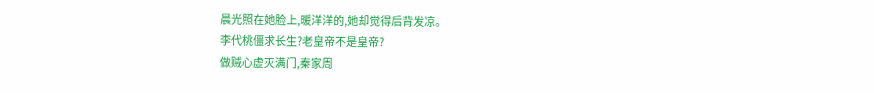晨光照在她脸上,暖洋洋的,她却觉得后背发凉。
李代桃僵求长生?老皇帝不是皇帝?
做贼心虚灭满门,秦家周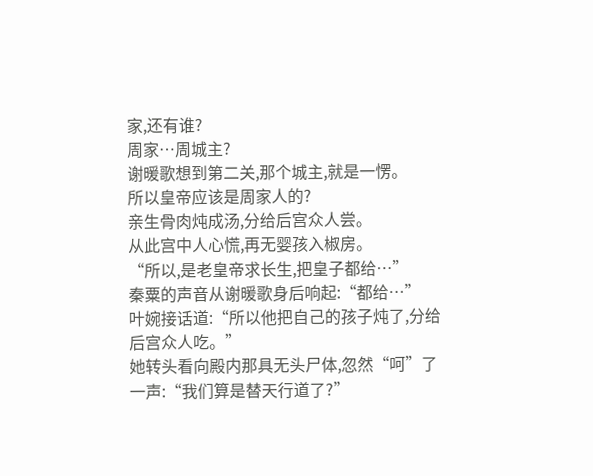家,还有谁?
周家…周城主?
谢暖歌想到第二关,那个城主,就是一愣。
所以皇帝应该是周家人的?
亲生骨肉炖成汤,分给后宫众人尝。
从此宫中人心慌,再无婴孩入椒房。
“所以,是老皇帝求长生,把皇子都给…”
秦粟的声音从谢暖歌身后响起:“都给…”
叶婉接话道:“所以他把自己的孩子炖了,分给后宫众人吃。”
她转头看向殿内那具无头尸体,忽然“呵”了一声:“我们算是替天行道了?”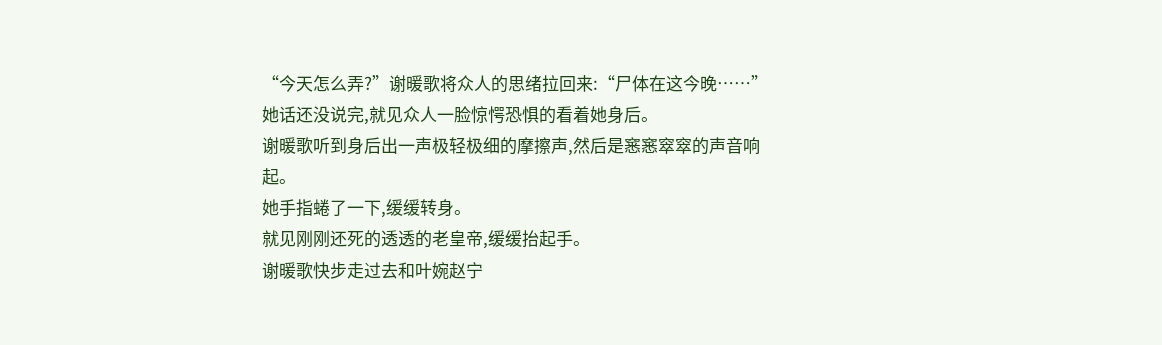“今天怎么弄?”谢暖歌将众人的思绪拉回来:“尸体在这今晚……”
她话还没说完,就见众人一脸惊愕恐惧的看着她身后。
谢暖歌听到身后出一声极轻极细的摩擦声,然后是窸窸窣窣的声音响起。
她手指蜷了一下,缓缓转身。
就见刚刚还死的透透的老皇帝,缓缓抬起手。
谢暖歌快步走过去和叶婉赵宁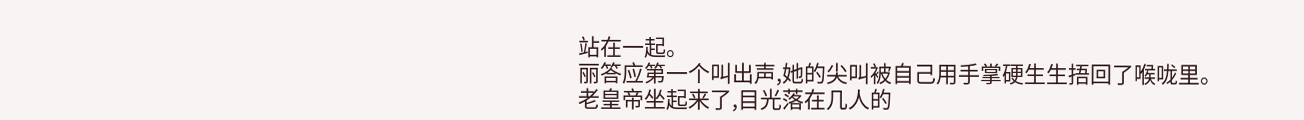站在一起。
丽答应第一个叫出声,她的尖叫被自己用手掌硬生生捂回了喉咙里。
老皇帝坐起来了,目光落在几人的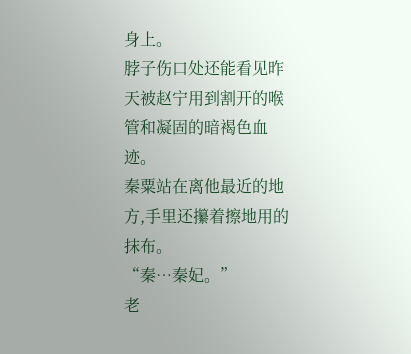身上。
脖子伤口处还能看见昨天被赵宁用到割开的喉管和凝固的暗褐色血迹。
秦粟站在离他最近的地方,手里还攥着擦地用的抹布。
“秦…秦妃。”
老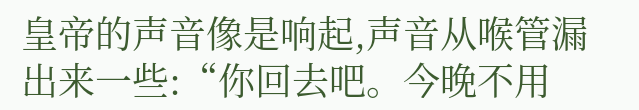皇帝的声音像是响起,声音从喉管漏出来一些:“你回去吧。今晚不用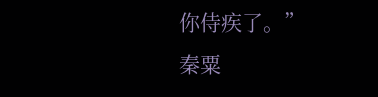你侍疾了。”
秦粟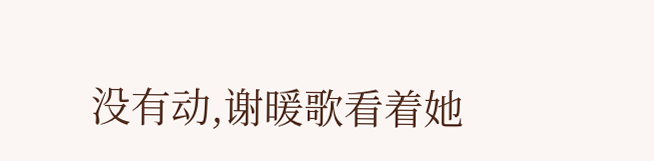没有动,谢暖歌看着她